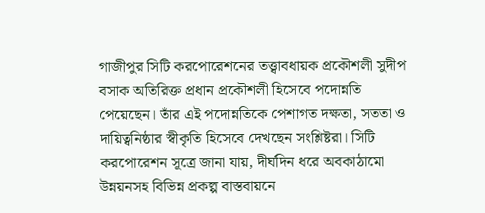গাজীপুর সিটি করপোরেশনের তত্ত্বাবধায়ক প্রকৌশলী সুদীপ বসাক অতিরিক্ত প্রধান প্রকৌশলী হিসেবে পদোন্নতি পেয়েছেন। তাঁর এই পদোন্নতিকে পেশাগত দক্ষতা, সততা ও দায়িত্বনিষ্ঠার স্বীকৃতি হিসেবে দেখছেন সংশ্লিষ্টরা। সিটি করপোরেশন সূত্রে জানা যায়, দীর্ঘদিন ধরে অবকাঠামো উন্নয়নসহ বিভিন্ন প্রকল্প বাস্তবায়নে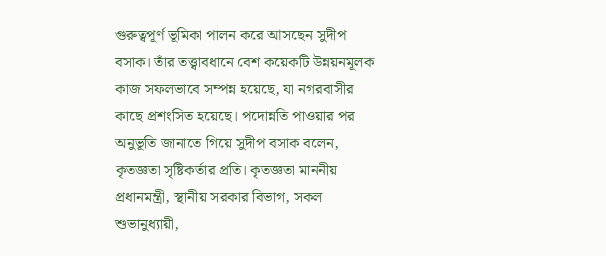গুরুত্বপূর্ণ ভূমিকা পালন করে আসছেন সুদীপ বসাক। তাঁর তত্ত্বাবধানে বেশ কয়েকটি উন্নয়নমূলক কাজ সফলভাবে সম্পন্ন হয়েছে, যা নগরবাসীর কাছে প্রশংসিত হয়েছে। পদোন্নতি পাওয়ার পর অনুভূতি জানাতে গিয়ে সুদীপ বসাক বলেন, কৃতজ্ঞতা সৃষ্টিকর্তার প্রতি। কৃতজ্ঞতা মাননীয় প্রধানমন্ত্রী, স্থানীয় সরকার বিভাগ, সকল শুভানুধ্যায়ী,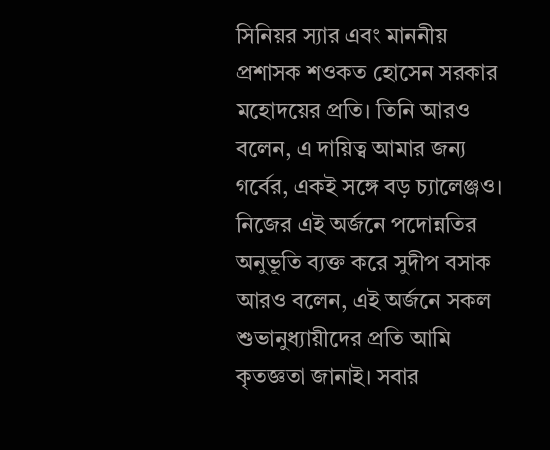সিনিয়র স্যার এবং মাননীয় প্রশাসক শওকত হোসেন সরকার মহোদয়ের প্রতি। তিনি আরও বলেন, এ দায়িত্ব আমার জন্য গর্বের, একই সঙ্গে বড় চ্যালেঞ্জও। নিজের এই অর্জনে পদোন্নতির অনুভূতি ব্যক্ত করে সুদীপ বসাক আরও বলেন, এই অর্জনে সকল শুভানুধ্যায়ীদের প্রতি আমি কৃতজ্ঞতা জানাই। সবার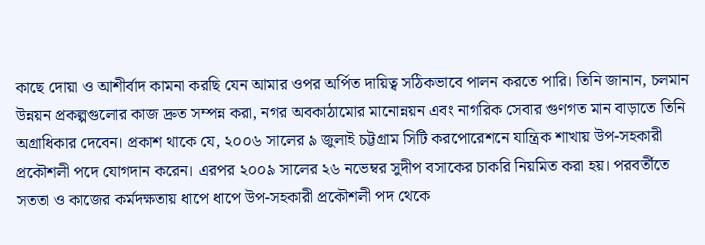কাছে দোয়া ও আশীর্বাদ কামনা করছি যেন আমার ওপর অর্পিত দায়িত্ব সঠিকভাবে পালন করতে পারি। তিনি জানান, চলমান উন্নয়ন প্রকল্পগুলোর কাজ দ্রুত সম্পন্ন করা, নগর অবকাঠামোর মানোন্নয়ন এবং নাগরিক সেবার গুণগত মান বাড়াতে তিনি অগ্রাধিকার দেবেন। প্রকাশ থাকে যে, ২০০৬ সালের ৯ জুলাই চট্টগ্রাম সিটি করপোরেশনে যান্ত্রিক শাখায় উপ-সহকারী প্রকৌশলী পদে যোগদান করেন। এরপর ২০০৯ সালের ২৬ নভেম্বর সুদীপ বসাকের চাকরি নিয়মিত করা হয়। পরবর্তীতে সততা ও কাজের কর্মদক্ষতায় ধাপে ধাপে উপ-সহকারী প্রকৌশলী পদ থেকে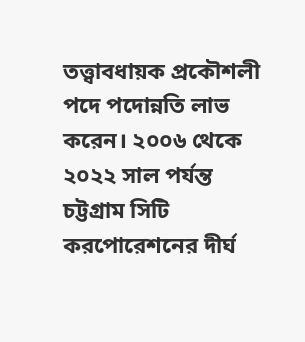তত্ত্বাবধায়ক প্রকৌশলী পদে পদোন্নতি লাভ করেন। ২০০৬ থেকে ২০২২ সাল পর্যন্ত চট্টগ্রাম সিটি করপোরেশনের দীর্ঘ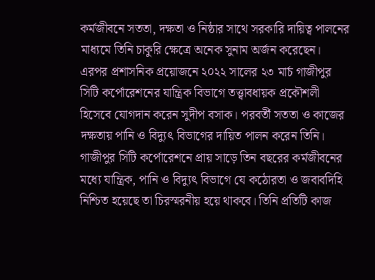কর্মজীবনে সততা, দক্ষতা ও নিষ্ঠার সাথে সরকারি দায়িত্ব পালনের মাধ্যমে তিনি চাকুরি ক্ষেত্রে অনেক সুনাম অর্জন করেছেন। এরপর প্রশাসনিক প্রয়োজনে ২০২২ সালের ২৩ মার্চ গাজীপুর সিটি কর্পোরেশনের যান্ত্রিক বিভাগে তত্ত্বাবধায়ক প্রকৌশলী হিসেবে যোগদান করেন সুদীপ বসাক। পরবর্তী সততা ও কাজের দক্ষতায় পানি ও বিদ্যুৎ বিভাগের দায়িত পালন করেন তিনি। গাজীপুর সিটি কর্পোরেশনে প্রায় সাড়ে তিন বছরের কর্মজীবনের মধ্যে যান্ত্রিক, পানি ও বিদ্যুৎ বিভাগে যে কঠোরতা ও জবাবদিহি নিশ্চিত হয়েছে তা চিরস্মরনীয় হয়ে থাকবে। তিনি প্রতিটি কাজ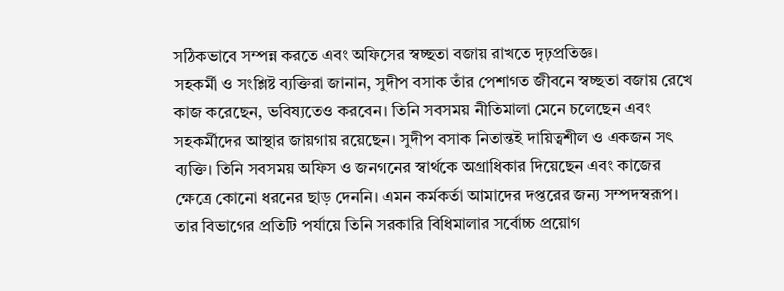সঠিকভাবে সম্পন্ন করতে এবং অফিসের স্বচ্ছতা বজায় রাখতে দৃঢ়প্রতিজ্ঞ।
সহকর্মী ও সংশ্লিষ্ট ব্যক্তিরা জানান, সুদীপ বসাক তাঁর পেশাগত জীবনে স্বচ্ছতা বজায় রেখে কাজ করেছেন, ভবিষ্যতেও করবেন। তিনি সবসময় নীতিমালা মেনে চলেছেন এবং সহকর্মীদের আস্থার জায়গায় রয়েছেন। সুদীপ বসাক নিতান্তই দায়িত্বশীল ও একজন সৎ ব্যক্তি। তিনি সবসময় অফিস ও জনগনের স্বার্থকে অগ্রাধিকার দিয়েছেন এবং কাজের ক্ষেত্রে কোনো ধরনের ছাড় দেননি। এমন কর্মকর্তা আমাদের দপ্তরের জন্য সম্পদস্বরূপ। তার বিভাগের প্রতিটি পর্যায়ে তিনি সরকারি বিধিমালার সর্বোচ্চ প্রয়োগ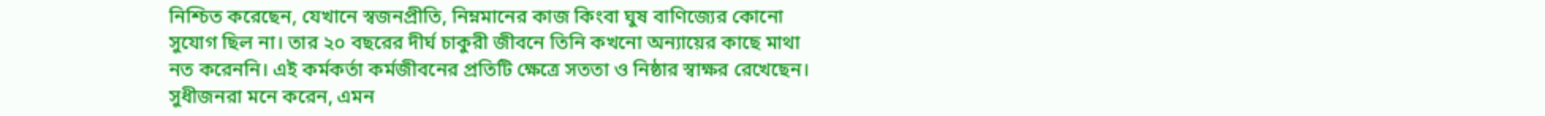নিশ্চিত করেছেন, যেখানে স্বজনপ্রীতি, নিম্নমানের কাজ কিংবা ঘুষ বাণিজ্যের কোনো সুযোগ ছিল না। তার ২০ বছরের দীর্ঘ চাকুরী জীবনে তিনি কখনো অন্যায়ের কাছে মাথা নত করেননি। এই কর্মকর্তা কর্মজীবনের প্রতিটি ক্ষেত্রে সততা ও নিষ্ঠার স্বাক্ষর রেখেছেন। সুধীজনরা মনে করেন, এমন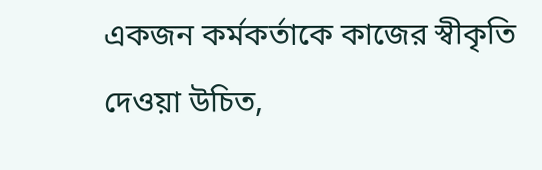একজন কর্মকর্তাকে কাজের স্বীকৃতি দেওয়া উচিত,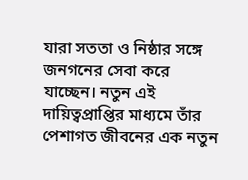যারা সততা ও নিষ্ঠার সঙ্গে জনগনের সেবা করে যাচ্ছেন। নতুন এই দায়িত্বপ্রাপ্তির মাধ্যমে তাঁর পেশাগত জীবনের এক নতুন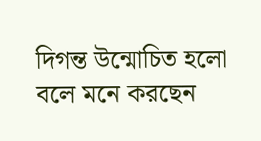দিগন্ত উন্মোচিত হলো বলে মনে করছেন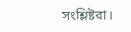সংশ্লিষ্টরা।